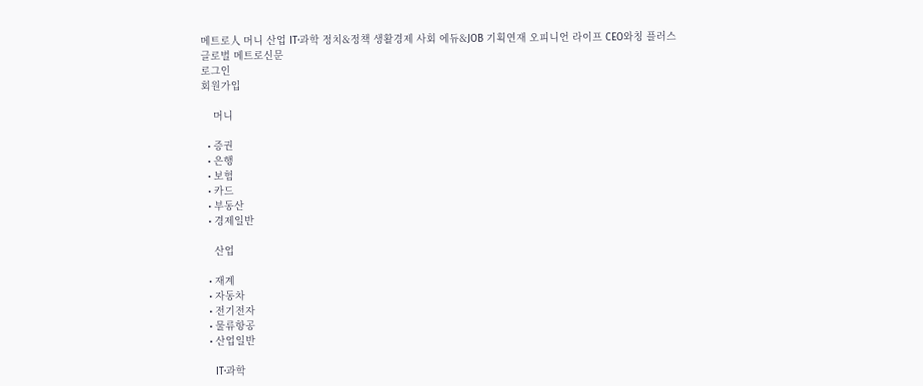메트로人 머니 산업 IT·과학 정치&정책 생활경제 사회 에듀&JOB 기획연재 오피니언 라이프 CEO와칭 플러스
글로벌 메트로신문
로그인
회원가입

    머니

  • 증권
  • 은행
  • 보험
  • 카드
  • 부동산
  • 경제일반

    산업

  • 재계
  • 자동차
  • 전기전자
  • 물류항공
  • 산업일반

    IT·과학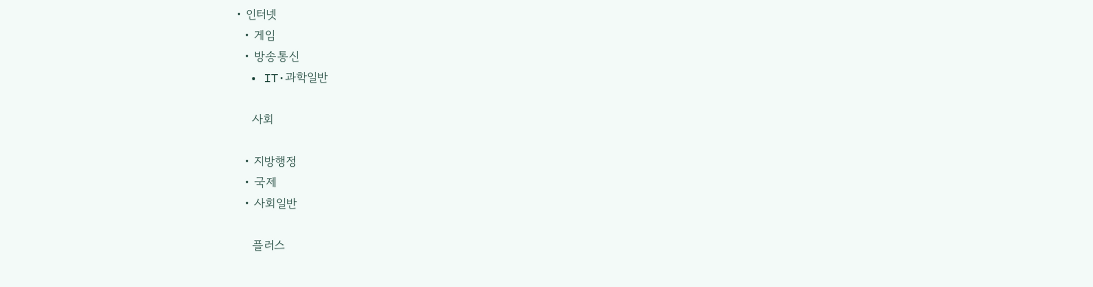• 인터넷
  • 게임
  • 방송통신
  • IT·과학일반

    사회

  • 지방행정
  • 국제
  • 사회일반

    플러스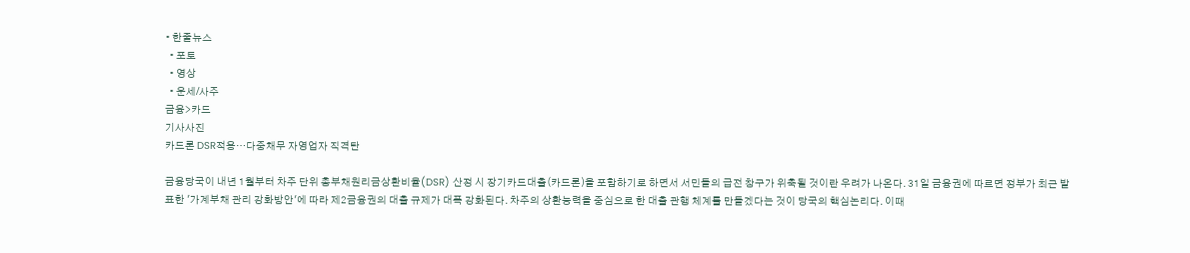• 한줄뉴스
  • 포토
  • 영상
  • 운세/사주
금융>카드
기사사진
카드론 DSR적용…다중채무 자영업자 직격탄

금융당국이 내년 1월부터 차주 단위 총부채원리금상환비율(DSR) 산정 시 장기카드대출(카드론)을 포함하기로 하면서 서민들의 급전 창구가 위축될 것이란 우려가 나온다. 31일 금융권에 따르면 정부가 최근 발표한 '가계부채 관리 강화방안'에 따라 제2금융권의 대출 규제가 대폭 강화된다. 차주의 상환능력을 중심으로 한 대출 관행 체계를 만들겠다는 것이 당국의 핵심논리다. 이때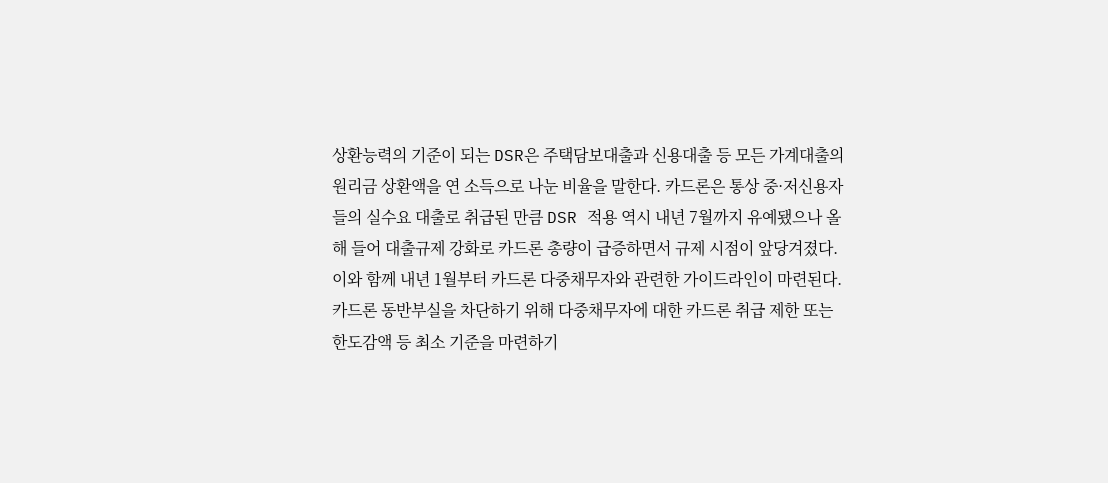상환능력의 기준이 되는 DSR은 주택담보대출과 신용대출 등 모든 가계대출의 원리금 상환액을 연 소득으로 나눈 비율을 말한다. 카드론은 통상 중·저신용자들의 실수요 대출로 취급된 만큼 DSR 적용 역시 내년 7월까지 유예됐으나 올해 들어 대출규제 강화로 카드론 총량이 급증하면서 규제 시점이 앞당겨졌다. 이와 함께 내년 1월부터 카드론 다중채무자와 관련한 가이드라인이 마련된다. 카드론 동반부실을 차단하기 위해 다중채무자에 대한 카드론 취급 제한 또는 한도감액 등 최소 기준을 마련하기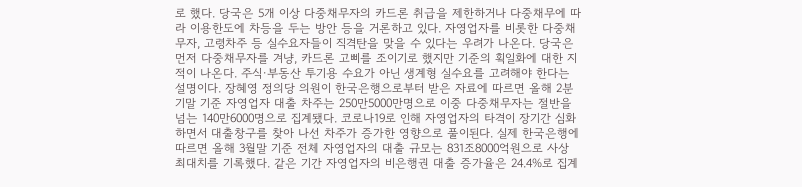로 했다. 당국은 5개 이상 다중채무자의 카드론 취급을 제한하거나 다중채무에 따라 이용한도에 차등을 두는 방안 등을 거론하고 있다. 자영업자를 비롯한 다중채무자, 고령차주 등 실수요자들이 직격탄을 맞을 수 있다는 우려가 나온다. 당국은 먼저 다중채무자를 겨냥, 카드론 고삐를 조이기로 했지만 기준의 획일화에 대한 지적이 나온다. 주식·부동산 투기용 수요가 아닌 생계형 실수요를 고려해야 한다는 설명이다. 장혜영 정의당 의원이 한국은행으로부터 받은 자료에 따르면 올해 2분기말 기준 자영업자 대출 차주는 250만5000만명으로 이중 다중채무자는 절반을 넘는 140만6000명으로 집계됐다. 코로나19로 인해 자영업자의 타격이 장기간 심화하면서 대출창구를 찾아 나선 차주가 증가한 영향으로 풀이된다. 실제 한국은행에 따르면 올해 3월말 기준 전체 자영업자의 대출 규모는 831조8000억원으로 사상 최대치를 기록했다. 같은 기간 자영업자의 비은행권 대출 증가율은 24.4%로 집계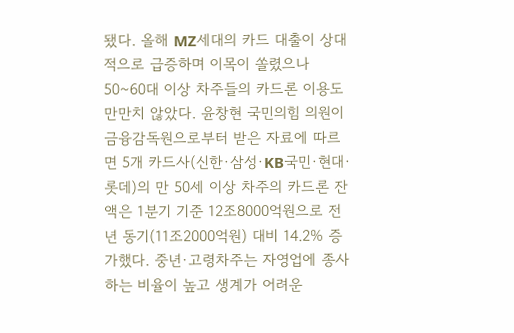됐다. 올해 MZ세대의 카드 대출이 상대적으로 급증하며 이목이 쏠렸으나 50~60대 이상 차주들의 카드론 이용도 만만치 않았다. 윤창현 국민의힘 의원이 금융감독원으로부터 받은 자료에 따르면 5개 카드사(신한·삼성·KB국민·현대·롯데)의 만 50세 이상 차주의 카드론 잔액은 1분기 기준 12조8000억원으로 전년 동기(11조2000억원) 대비 14.2% 증가했다. 중년·고령차주는 자영업에 종사하는 비율이 높고 생계가 어려운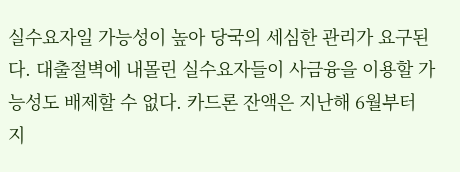실수요자일 가능성이 높아 당국의 세심한 관리가 요구된다. 대출절벽에 내몰린 실수요자들이 사금융을 이용할 가능성도 배제할 수 없다. 카드론 잔액은 지난해 6월부터 지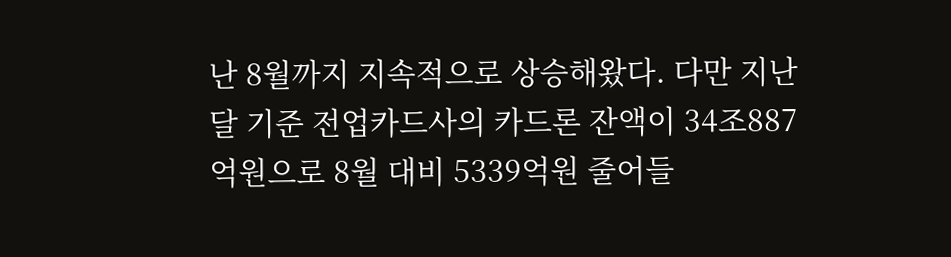난 8월까지 지속적으로 상승해왔다. 다만 지난달 기준 전업카드사의 카드론 잔액이 34조887억원으로 8월 대비 5339억원 줄어들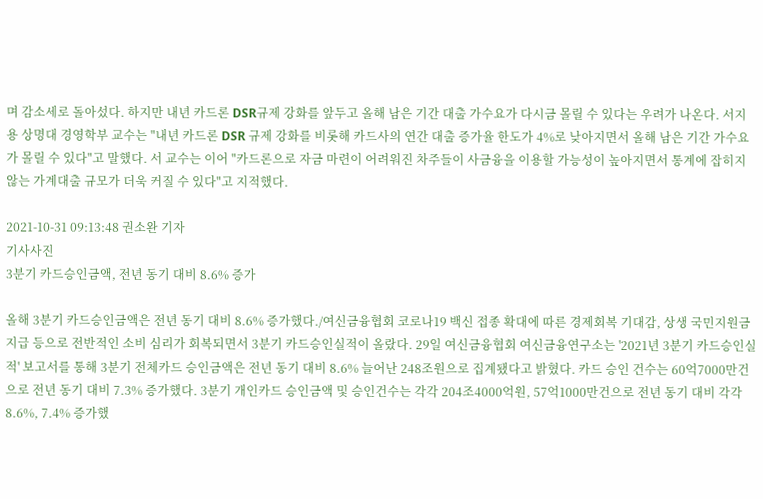며 감소세로 돌아섰다. 하지만 내년 카드론 DSR규제 강화를 앞두고 올해 남은 기간 대출 가수요가 다시금 몰릴 수 있다는 우려가 나온다. 서지용 상명대 경영학부 교수는 "내년 카드론 DSR 규제 강화를 비롯해 카드사의 연간 대출 증가율 한도가 4%로 낮아지면서 올해 남은 기간 가수요가 몰릴 수 있다"고 말했다. 서 교수는 이어 "카드론으로 자금 마련이 어려워진 차주들이 사금융을 이용할 가능성이 높아지면서 통계에 잡히지 않는 가계대출 규모가 더욱 커질 수 있다"고 지적했다.

2021-10-31 09:13:48 권소완 기자
기사사진
3분기 카드승인금액, 전년 동기 대비 8.6% 증가

올해 3분기 카드승인금액은 전년 동기 대비 8.6% 증가했다./여신금융협회 코로나19 백신 접종 확대에 따른 경제회복 기대감, 상생 국민지원금 지급 등으로 전반적인 소비 심리가 회복되면서 3분기 카드승인실적이 올랐다. 29일 여신금융협회 여신금융연구소는 '2021년 3분기 카드승인실적' 보고서를 통해 3분기 전체카드 승인금액은 전년 동기 대비 8.6% 늘어난 248조원으로 집계됐다고 밝혔다. 카드 승인 건수는 60억7000만건으로 전년 동기 대비 7.3% 증가했다. 3분기 개인카드 승인금액 및 승인건수는 각각 204조4000억원, 57억1000만건으로 전년 동기 대비 각각 8.6%, 7.4% 증가했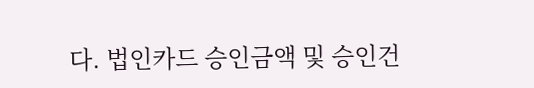다. 법인카드 승인금액 및 승인건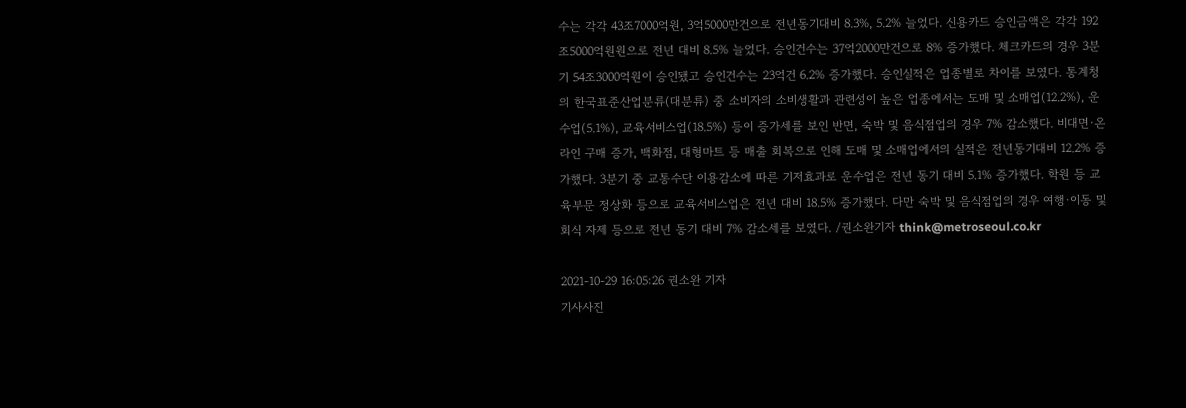수는 각각 43조7000억원, 3억5000만건으로 전년동기대비 8.3%, 5.2% 늘었다. 신용카드 승인금액은 각각 192조5000억원원으로 전년 대비 8.5% 늘었다. 승인건수는 37억2000만건으로 8% 증가했다. 체크카드의 경우 3분기 54조3000억원이 승인됐고 승인건수는 23억건 6.2% 증가했다. 승인실적은 업종별로 차이를 보였다. 통계청의 한국표준산업분류(대분류) 중 소비자의 소비생활과 관련성이 높은 업종에서는 도매 및 소매업(12.2%), 운수업(5.1%), 교육서비스업(18.5%) 등이 증가세를 보인 반면, 숙박 및 음식점업의 경우 7% 감소했다. 비대면·온라인 구매 증가, 백화점, 대형마트 등 매출 회복으로 인해 도매 및 소매업에서의 실적은 전년동기대비 12.2% 증가했다. 3분기 중 교통수단 이용감소에 따른 기저효과로 운수업은 전년 동기 대비 5.1% 증가했다. 학원 등 교육부문 정상화 등으로 교육서비스업은 전년 대비 18.5% 증가했다. 다만 숙박 및 음식점업의 경우 여행·이동 및 회식 자제 등으로 전년 동기 대비 7% 감소세를 보였다. /권소완기자 think@metroseoul.co.kr

2021-10-29 16:05:26 권소완 기자
기사사진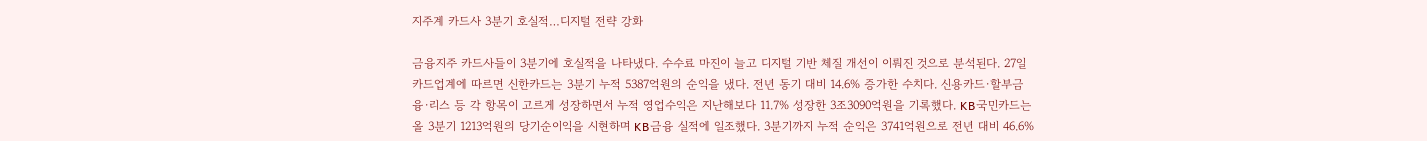지주계 카드사 3분기 호실적…디지털 전략 강화

금융지주 카드사들이 3분기에 호실적을 나타냈다. 수수료 마진이 늘고 디지털 기반 체질 개선이 이뤄진 것으로 분석된다. 27일 카드업계에 따르면 신한카드는 3분기 누적 5387억원의 순익을 냈다. 전년 동기 대비 14.6% 증가한 수치다. 신용카드·할부금융·리스 등 각 항목이 고르게 성장하면서 누적 영업수익은 지난해보다 11.7% 성장한 3조3090억원을 기록했다. KB국민카드는 올 3분기 1213억원의 당기순이익을 시현하며 KB금융 실적에 일조했다. 3분기까지 누적 순익은 3741억원으로 전년 대비 46.6%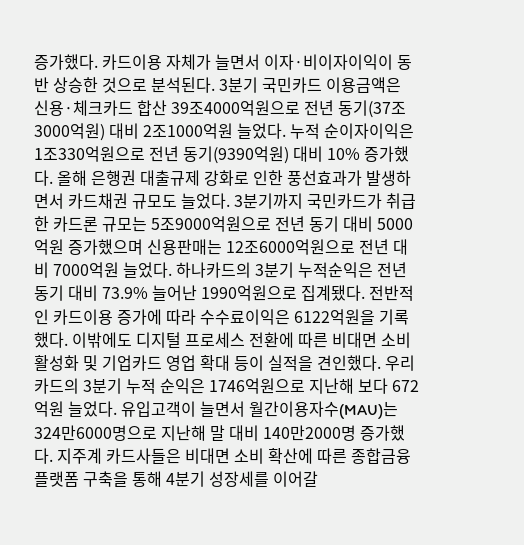증가했다. 카드이용 자체가 늘면서 이자·비이자이익이 동반 상승한 것으로 분석된다. 3분기 국민카드 이용금액은 신용·체크카드 합산 39조4000억원으로 전년 동기(37조3000억원) 대비 2조1000억원 늘었다. 누적 순이자이익은 1조330억원으로 전년 동기(9390억원) 대비 10% 증가했다. 올해 은행권 대출규제 강화로 인한 풍선효과가 발생하면서 카드채권 규모도 늘었다. 3분기까지 국민카드가 취급한 카드론 규모는 5조9000억원으로 전년 동기 대비 5000억원 증가했으며 신용판매는 12조6000억원으로 전년 대비 7000억원 늘었다. 하나카드의 3분기 누적순익은 전년 동기 대비 73.9% 늘어난 1990억원으로 집계됐다. 전반적인 카드이용 증가에 따라 수수료이익은 6122억원을 기록했다. 이밖에도 디지털 프로세스 전환에 따른 비대면 소비 활성화 및 기업카드 영업 확대 등이 실적을 견인했다. 우리카드의 3분기 누적 순익은 1746억원으로 지난해 보다 672억원 늘었다. 유입고객이 늘면서 월간이용자수(MAU)는 324만6000명으로 지난해 말 대비 140만2000명 증가했다. 지주계 카드사들은 비대면 소비 확산에 따른 종합금융플랫폼 구축을 통해 4분기 성장세를 이어갈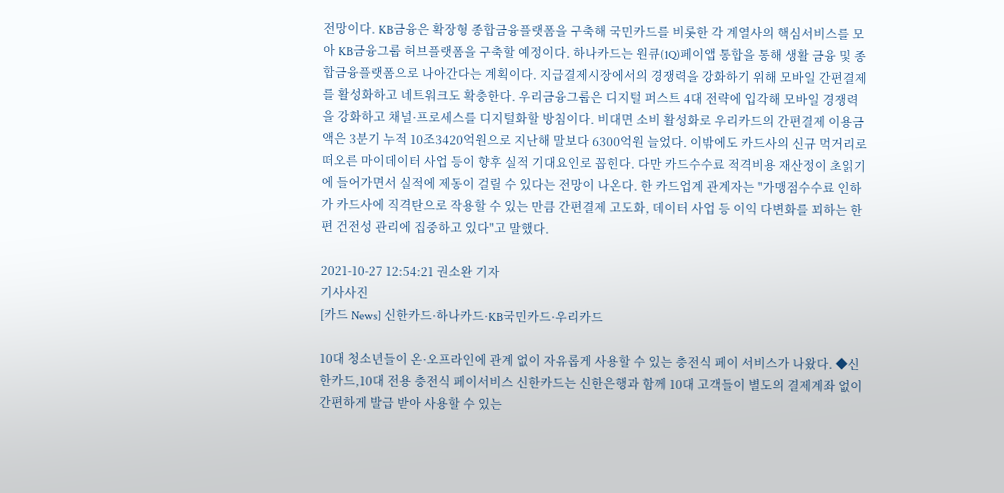전망이다. KB금융은 확장형 종합금융플랫폼을 구축해 국민카드를 비롯한 각 계열사의 핵심서비스를 모아 KB금융그룹 허브플랫폼을 구축할 예정이다. 하나카드는 원큐(1Q)페이앱 통합을 통해 생활 금융 및 종합금융플랫폼으로 나아간다는 계획이다. 지급결제시장에서의 경쟁력을 강화하기 위해 모바일 간편결제를 활성화하고 네트워크도 확충한다. 우리금융그룹은 디지털 퍼스트 4대 전략에 입각해 모바일 경쟁력을 강화하고 채널·프로세스를 디지털화할 방침이다. 비대면 소비 활성화로 우리카드의 간편결제 이용금액은 3분기 누적 10조3420억원으로 지난해 말보다 6300억원 늘었다. 이밖에도 카드사의 신규 먹거리로 떠오른 마이데이터 사업 등이 향후 실적 기대요인로 꼽힌다. 다만 카드수수료 적격비용 재산정이 초읽기에 들어가면서 실적에 제동이 걸릴 수 있다는 전망이 나온다. 한 카드업계 관계자는 "가맹점수수료 인하가 카드사에 직격탄으로 작용할 수 있는 만큼 간편결제 고도화, 데이터 사업 등 이익 다변화를 꾀하는 한편 건전성 관리에 집중하고 있다"고 말했다.

2021-10-27 12:54:21 권소완 기자
기사사진
[카드 News] 신한카드·하나카드·KB국민카드·우리카드

10대 청소년들이 온·오프라인에 관계 없이 자유롭게 사용할 수 있는 충전식 페이 서비스가 나왔다. ◆신한카드,10대 전용 충전식 페이서비스 신한카드는 신한은행과 함께 10대 고객들이 별도의 결제계좌 없이 간편하게 발급 받아 사용할 수 있는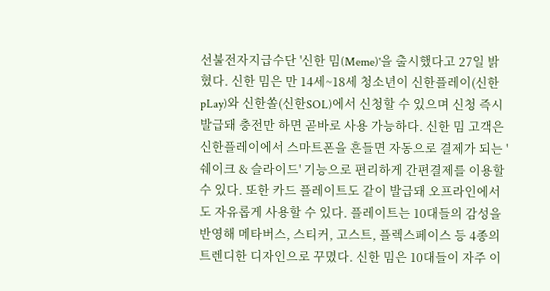선불전자지급수단 '신한 밈(Meme)'을 출시했다고 27일 밝혔다. 신한 밈은 만 14세~18세 청소년이 신한플레이(신한pLay)와 신한쏠(신한SOL)에서 신청할 수 있으며 신청 즉시 발급돼 충전만 하면 곧바로 사용 가능하다. 신한 밈 고객은 신한플레이에서 스마트폰을 흔들면 자동으로 결제가 되는 '쉐이크 & 슬라이드' 기능으로 편리하게 간편결제를 이용할 수 있다. 또한 카드 플레이트도 같이 발급돼 오프라인에서도 자유롭게 사용할 수 있다. 플레이트는 10대들의 감성을 반영해 메타버스, 스티커, 고스트, 플렉스페이스 등 4종의 트렌디한 디자인으로 꾸몄다. 신한 밈은 10대들이 자주 이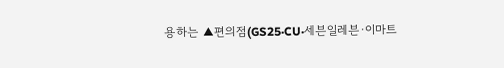용하는 ▲편의점(GS25·CU·세븐일레븐·이마트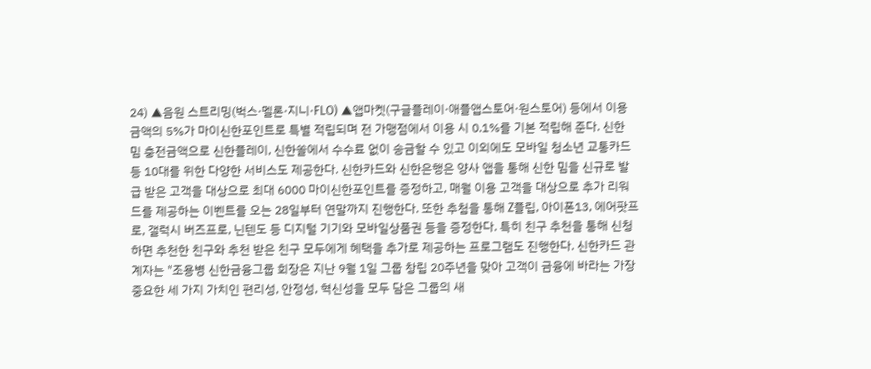24) ▲음원 스트리밍(벅스·멜론·지니·FLO) ▲앱마켓(구글플레이·애플앱스토어·원스토어) 등에서 이용금액의 5%가 마이신한포인트로 특별 적립되며 전 가맹점에서 이용 시 0.1%를 기본 적립해 준다. 신한 밈 충전금액으로 신한플레이, 신한쏠에서 수수료 없이 송금할 수 있고 이외에도 모바일 청소년 교통카드 등 10대를 위한 다양한 서비스도 제공한다. 신한카드와 신한은행은 양사 앱을 통해 신한 밈을 신규로 발급 받은 고객을 대상으로 최대 6000 마이신한포인트를 증정하고, 매월 이용 고객을 대상으로 추가 리워드를 제공하는 이벤트를 오는 28일부터 연말까지 진행한다. 또한 추첨을 통해 Z플립, 아이폰13, 에어팟프로, 갤럭시 버즈프로, 닌텐도 등 디지털 기기와 모바일상품권 등을 증정한다. 특히 친구 추천을 통해 신청하면 추천한 친구와 추천 받은 친구 모두에게 혜택을 추가로 제공하는 프로그램도 진행한다. 신한카드 관계자는 "조용병 신한금융그룹 회장은 지난 9월 1일 그룹 창립 20주년을 맞아 고객이 금융에 바라는 가장 중요한 세 가지 가치인 편리성, 안정성, 혁신성을 모두 담은 그룹의 새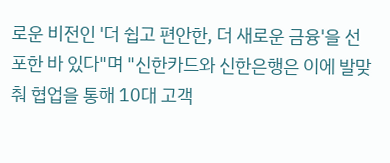로운 비전인 '더 쉽고 편안한, 더 새로운 금융'을 선포한 바 있다"며 "신한카드와 신한은행은 이에 발맞춰 협업을 통해 10대 고객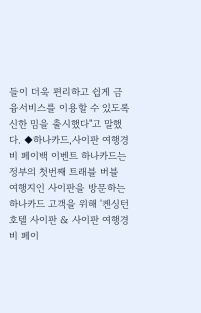들이 더욱 편리하고 쉽게 금융서비스를 이용할 수 있도록 신한 밈을 출시했다"고 말했다. ◆하나카드,사이판 여행경비 페이백 이벤트 하나카드는 정부의 첫번째 트래블 버블 여행지인 사이판을 방문하는 하나카드 고객을 위해 '켄싱턴 호텔 사이판 & 사이판 여행경비 페이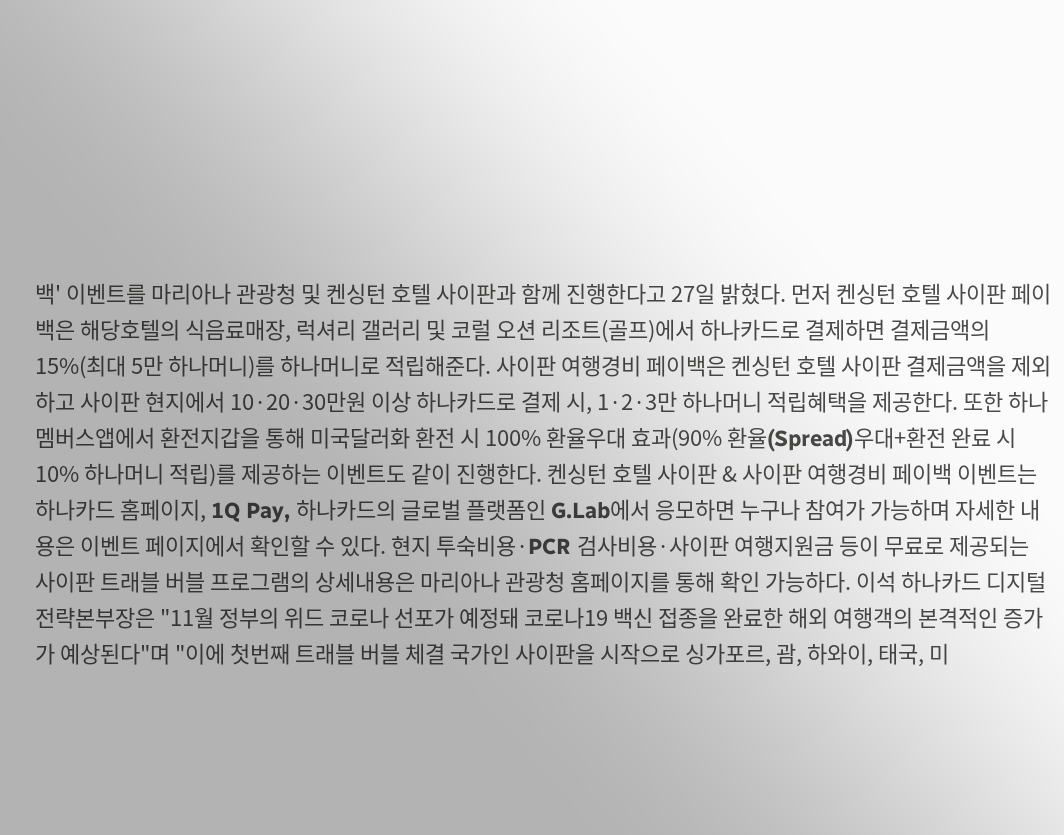백' 이벤트를 마리아나 관광청 및 켄싱턴 호텔 사이판과 함께 진행한다고 27일 밝혔다. 먼저 켄싱턴 호텔 사이판 페이백은 해당호텔의 식음료매장, 럭셔리 갤러리 및 코럴 오션 리조트(골프)에서 하나카드로 결제하면 결제금액의 15%(최대 5만 하나머니)를 하나머니로 적립해준다. 사이판 여행경비 페이백은 켄싱턴 호텔 사이판 결제금액을 제외하고 사이판 현지에서 10·20·30만원 이상 하나카드로 결제 시, 1·2·3만 하나머니 적립혜택을 제공한다. 또한 하나멤버스앱에서 환전지갑을 통해 미국달러화 환전 시 100% 환율우대 효과(90% 환율(Spread)우대+환전 완료 시 10% 하나머니 적립)를 제공하는 이벤트도 같이 진행한다. 켄싱턴 호텔 사이판 & 사이판 여행경비 페이백 이벤트는 하나카드 홈페이지, 1Q Pay, 하나카드의 글로벌 플랫폼인 G.Lab에서 응모하면 누구나 참여가 가능하며 자세한 내용은 이벤트 페이지에서 확인할 수 있다. 현지 투숙비용·PCR 검사비용·사이판 여행지원금 등이 무료로 제공되는 사이판 트래블 버블 프로그램의 상세내용은 마리아나 관광청 홈페이지를 통해 확인 가능하다. 이석 하나카드 디지털전략본부장은 "11월 정부의 위드 코로나 선포가 예정돼 코로나19 백신 접종을 완료한 해외 여행객의 본격적인 증가가 예상된다"며 "이에 첫번째 트래블 버블 체결 국가인 사이판을 시작으로 싱가포르, 괌, 하와이, 태국, 미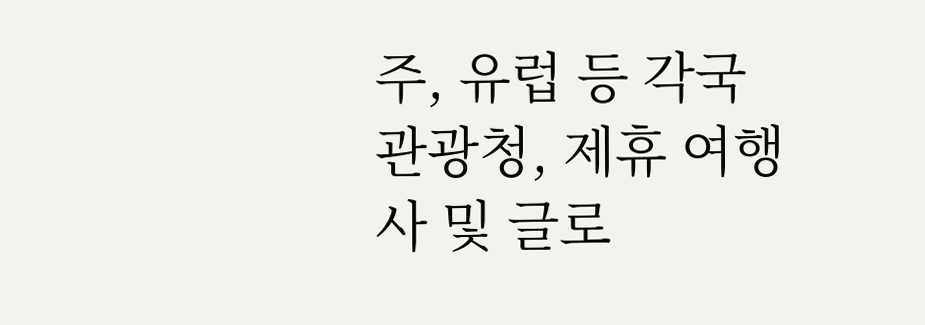주, 유럽 등 각국 관광청, 제휴 여행사 및 글로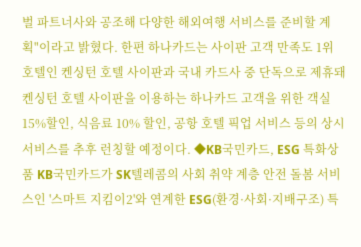벌 파트너사와 공조해 다양한 해외여행 서비스를 준비할 계획"이라고 밝혔다. 한편 하나카드는 사이판 고객 만족도 1위 호텔인 켄싱턴 호텔 사이판과 국내 카드사 중 단독으로 제휴돼 켄싱턴 호텔 사이판을 이용하는 하나카드 고객을 위한 객실 15%할인, 식음료 10% 할인, 공항 호텔 픽업 서비스 등의 상시 서비스를 추후 런칭할 예정이다. ◆KB국민카드, ESG 특화상품 KB국민카드가 SK텔레콤의 사회 취약 계층 안전 돌봄 서비스인 '스마트 지킴이2'와 연계한 ESG(환경·사회·지배구조) 특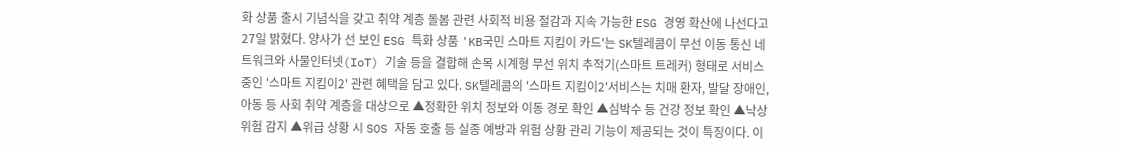화 상품 출시 기념식을 갖고 취약 계층 돌봄 관련 사회적 비용 절감과 지속 가능한 ESG 경영 확산에 나선다고 27일 밝혔다. 양사가 선 보인 ESG 특화 상품 'KB국민 스마트 지킴이 카드'는 SK텔레콤이 무선 이동 통신 네트워크와 사물인터넷(IoT) 기술 등을 결합해 손목 시계형 무선 위치 추적기(스마트 트레커) 형태로 서비스 중인 '스마트 지킴이2' 관련 혜택을 담고 있다. SK텔레콤의 '스마트 지킴이2'서비스는 치매 환자, 발달 장애인, 아동 등 사회 취약 계층을 대상으로 ▲정확한 위치 정보와 이동 경로 확인 ▲심박수 등 건강 정보 확인 ▲낙상 위험 감지 ▲위급 상황 시 SOS 자동 호출 등 실종 예방과 위험 상황 관리 기능이 제공되는 것이 특징이다. 이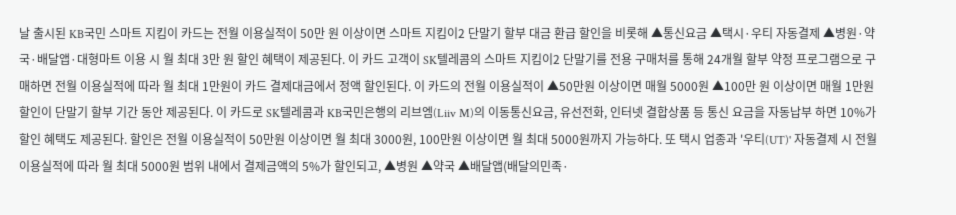날 출시된 KB국민 스마트 지킴이 카드는 전월 이용실적이 50만 원 이상이면 스마트 지킴이2 단말기 할부 대금 환급 할인을 비롯해 ▲통신요금 ▲택시·우티 자동결제 ▲병원·약국·배달앱·대형마트 이용 시 월 최대 3만 원 할인 혜택이 제공된다. 이 카드 고객이 SK텔레콤의 스마트 지킴이2 단말기를 전용 구매처를 통해 24개월 할부 약정 프로그램으로 구매하면 전월 이용실적에 따라 월 최대 1만원이 카드 결제대금에서 정액 할인된다. 이 카드의 전월 이용실적이 ▲50만원 이상이면 매월 5000원 ▲100만 원 이상이면 매월 1만원 할인이 단말기 할부 기간 동안 제공된다. 이 카드로 SK텔레콤과 KB국민은행의 리브엠(Liiv M)의 이동통신요금, 유선전화, 인터넷 결합상품 등 통신 요금을 자동납부 하면 10%가 할인 혜택도 제공된다. 할인은 전월 이용실적이 50만원 이상이면 월 최대 3000원, 100만원 이상이면 월 최대 5000원까지 가능하다. 또 택시 업종과 '우티(UT)' 자동결제 시 전월 이용실적에 따라 월 최대 5000원 범위 내에서 결제금액의 5%가 할인되고, ▲병원 ▲약국 ▲배달앱(배달의민족·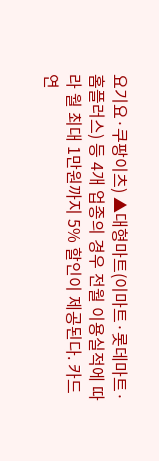요기요·쿠팡이츠) ▲대형마트(이마트·롯데마트·홈플러스) 등 4개 업종의 경우 전월 이용실적에 따라 월 최대 1만원까지 5% 할인이 제공된다. 카드 연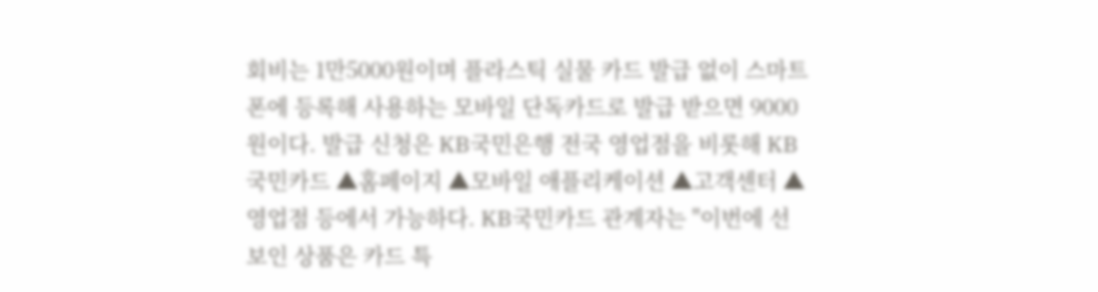회비는 1만5000원이며 플라스틱 실물 카드 발급 없이 스마트폰에 등록해 사용하는 모바일 단독카드로 발급 받으면 9000원이다. 발급 신청은 KB국민은행 전국 영업점을 비롯해 KB국민카드 ▲홈페이지 ▲모바일 애플리케이션 ▲고객센터 ▲영업점 등에서 가능하다. KB국민카드 관계자는 "이번에 선 보인 상품은 카드 특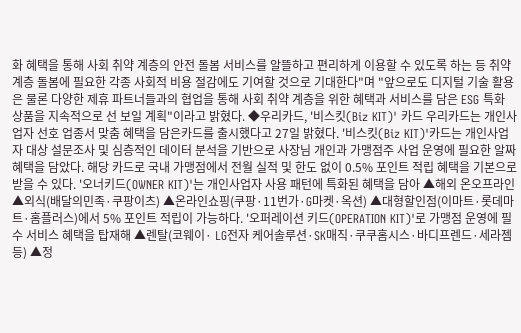화 혜택을 통해 사회 취약 계층의 안전 돌봄 서비스를 알뜰하고 편리하게 이용할 수 있도록 하는 등 취약 계층 돌봄에 필요한 각종 사회적 비용 절감에도 기여할 것으로 기대한다"며 "앞으로도 디지털 기술 활용은 물론 다양한 제휴 파트너들과의 협업을 통해 사회 취약 계층을 위한 혜택과 서비스를 담은 ESG 특화 상품을 지속적으로 선 보일 계획"이라고 밝혔다. ◆우리카드, '비스킷(Biz KIT)' 카드 우리카드는 개인사업자 선호 업종서 맞춤 혜택을 담은카드를 출시했다고 27일 밝혔다. '비스킷(Biz KIT)'카드는 개인사업자 대상 설문조사 및 심층적인 데이터 분석을 기반으로 사장님 개인과 가맹점주 사업 운영에 필요한 알짜 혜택을 담았다. 해당 카드로 국내 가맹점에서 전월 실적 및 한도 없이 0.5% 포인트 적립 혜택을 기본으로 받을 수 있다. '오너키드(OWNER KIT)'는 개인사업자 사용 패턴에 특화된 혜택을 담아 ▲해외 온오프라인 ▲외식(배달의민족·쿠팡이츠) ▲온라인쇼핑(쿠팡·11번가·G마켓·옥션) ▲대형할인점(이마트·롯데마트·홈플러스)에서 5% 포인트 적립이 가능하다. '오퍼레이션 키드(OPERATION KIT)'로 가맹점 운영에 필수 서비스 혜택을 탑재해 ▲렌탈(코웨이· LG전자 케어솔루션·SK매직·쿠쿠홈시스·바디프렌드·세라젬 등) ▲정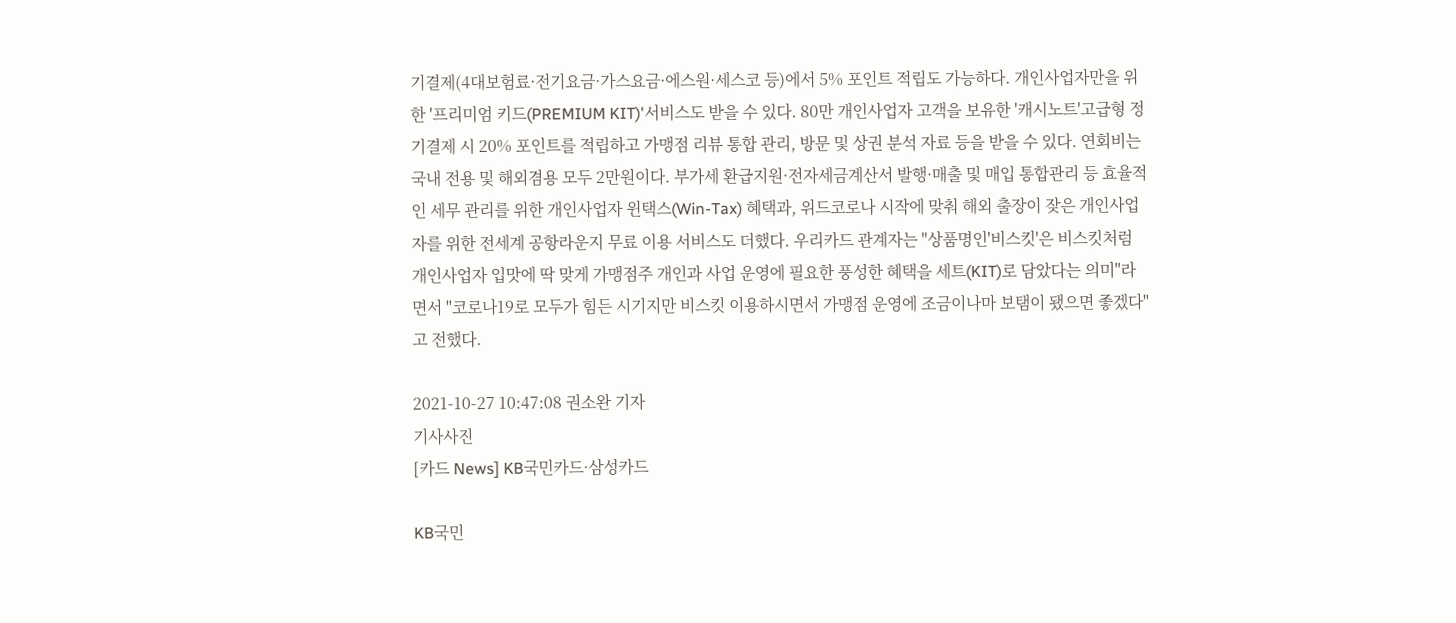기결제(4대보험료·전기요금·가스요금·에스원·세스코 등)에서 5% 포인트 적립도 가능하다. 개인사업자만을 위한 '프리미엄 키드(PREMIUM KIT)'서비스도 받을 수 있다. 80만 개인사업자 고객을 보유한 '캐시노트'고급형 정기결제 시 20% 포인트를 적립하고 가맹점 리뷰 통합 관리, 방문 및 상권 분석 자료 등을 받을 수 있다. 연회비는 국내 전용 및 해외겸용 모두 2만원이다. 부가세 환급지원·전자세금계산서 발행·매출 및 매입 통합관리 등 효율적인 세무 관리를 위한 개인사업자 윈택스(Win-Tax) 혜택과, 위드코로나 시작에 맞춰 해외 출장이 잦은 개인사업자를 위한 전세계 공항라운지 무료 이용 서비스도 더했다. 우리카드 관계자는 "상품명인'비스킷'은 비스킷처럼 개인사업자 입맛에 딱 맞게 가맹점주 개인과 사업 운영에 필요한 풍성한 혜택을 세트(KIT)로 담았다는 의미"라면서 "코로나19로 모두가 힘든 시기지만 비스킷 이용하시면서 가맹점 운영에 조금이나마 보탬이 됐으면 좋겠다"고 전했다.

2021-10-27 10:47:08 권소완 기자
기사사진
[카드 News] KB국민카드·삼성카드

KB국민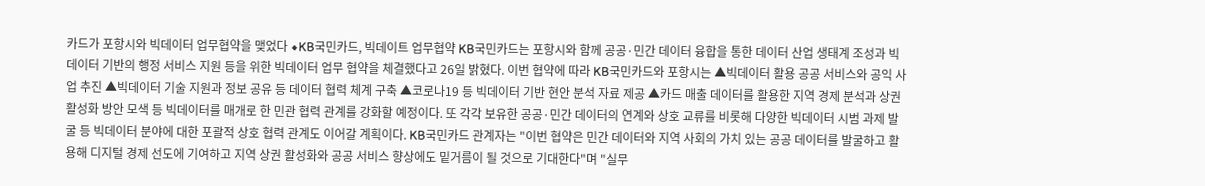카드가 포항시와 빅데이터 업무협약을 맺었다 ◆KB국민카드, 빅데이트 업무협약 KB국민카드는 포항시와 함께 공공·민간 데이터 융합을 통한 데이터 산업 생태계 조성과 빅데이터 기반의 행정 서비스 지원 등을 위한 빅데이터 업무 협약을 체결했다고 26일 밝혔다. 이번 협약에 따라 KB국민카드와 포항시는 ▲빅데이터 활용 공공 서비스와 공익 사업 추진 ▲빅데이터 기술 지원과 정보 공유 등 데이터 협력 체계 구축 ▲코로나19 등 빅데이터 기반 현안 분석 자료 제공 ▲카드 매출 데이터를 활용한 지역 경제 분석과 상권 활성화 방안 모색 등 빅데이터를 매개로 한 민관 협력 관계를 강화할 예정이다. 또 각각 보유한 공공·민간 데이터의 연계와 상호 교류를 비롯해 다양한 빅데이터 시범 과제 발굴 등 빅데이터 분야에 대한 포괄적 상호 협력 관계도 이어갈 계획이다. KB국민카드 관계자는 "이번 협약은 민간 데이터와 지역 사회의 가치 있는 공공 데이터를 발굴하고 활용해 디지털 경제 선도에 기여하고 지역 상권 활성화와 공공 서비스 향상에도 밑거름이 될 것으로 기대한다"며 "실무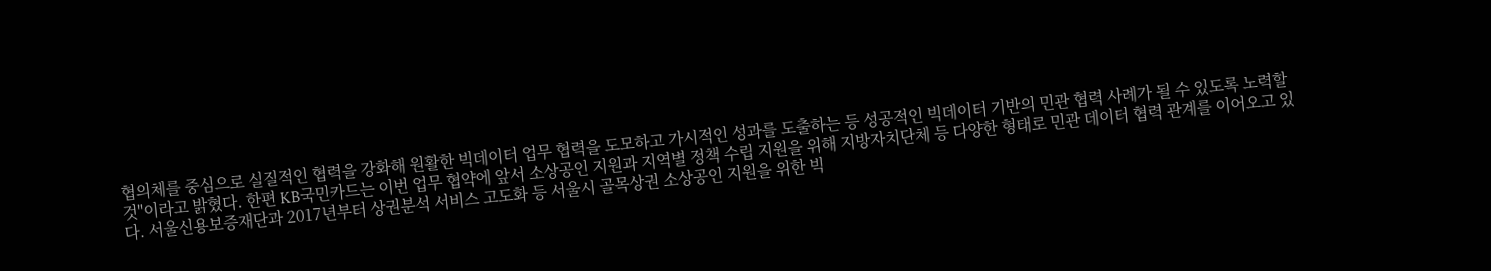협의체를 중심으로 실질적인 협력을 강화해 원활한 빅데이터 업무 협력을 도모하고 가시적인 성과를 도출하는 등 성공적인 빅데이터 기반의 민관 협력 사례가 될 수 있도록 노력할 것"이라고 밝혔다. 한편 KB국민카드는 이번 업무 협약에 앞서 소상공인 지원과 지역별 정책 수립 지원을 위해 지방자치단체 등 다양한 형태로 민관 데이터 협력 관계를 이어오고 있다. 서울신용보증재단과 2017년부터 상권분석 서비스 고도화 등 서울시 골목상권 소상공인 지원을 위한 빅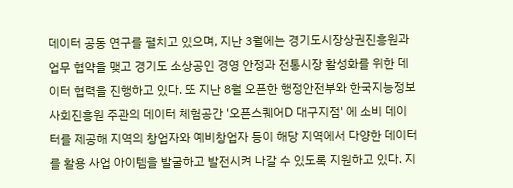데이터 공동 연구를 펼치고 있으며, 지난 3월에는 경기도시장상권진흥원과 업무 협약을 맺고 경기도 소상공인 경영 안정과 전통시장 활성화를 위한 데이터 협력을 진행하고 있다. 또 지난 8월 오픈한 행정안전부와 한국지능정보사회진흥원 주관의 데이터 체험공간 '오픈스퀘어D 대구지점' 에 소비 데이터를 제공해 지역의 창업자와 예비창업자 등이 해당 지역에서 다양한 데이터를 활용 사업 아이템을 발굴하고 발전시켜 나갈 수 있도록 지원하고 있다. 지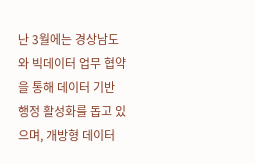난 3월에는 경상남도와 빅데이터 업무 협약을 통해 데이터 기반 행정 활성화를 돕고 있으며, 개방형 데이터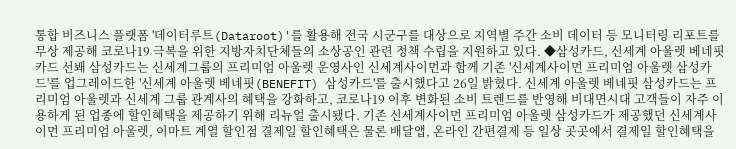통합 비즈니스 플랫폼 '데이터루트(Dataroot)'를 활용해 전국 시군구를 대상으로 지역별 주간 소비 데이터 등 모니터링 리포트를 무상 제공해 코로나19 극복을 위한 지방자치단체들의 소상공인 관련 정책 수립을 지원하고 있다. ◆삼성카드, 신세계 아울렛 베네핏 카드 선봬 삼성카드는 신세계그룹의 프리미엄 아울렛 운영사인 신세계사이먼과 함께 기존 '신세계사이먼 프리미엄 아울렛 삼성카드'를 업그레이드한 '신세계 아울렛 베네핏(BENEFIT) 삼성카드'를 출시했다고 26일 밝혔다. 신세계 아울렛 베네핏 삼성카드는 프리미엄 아울렛과 신세계 그룹 관계사의 혜택을 강화하고, 코로나19 이후 변화된 소비 트렌드를 반영해 비대면시대 고객들이 자주 이용하게 된 업종에 할인혜택을 제공하기 위해 리뉴얼 출시됐다. 기존 신세계사이먼 프리미엄 아울렛 삼성카드가 제공했던 신세계사이먼 프리미엄 아울렛, 이마트 계열 할인점 결제일 할인혜택은 물론 배달앱, 온라인 간편결제 등 일상 곳곳에서 결제일 할인혜택을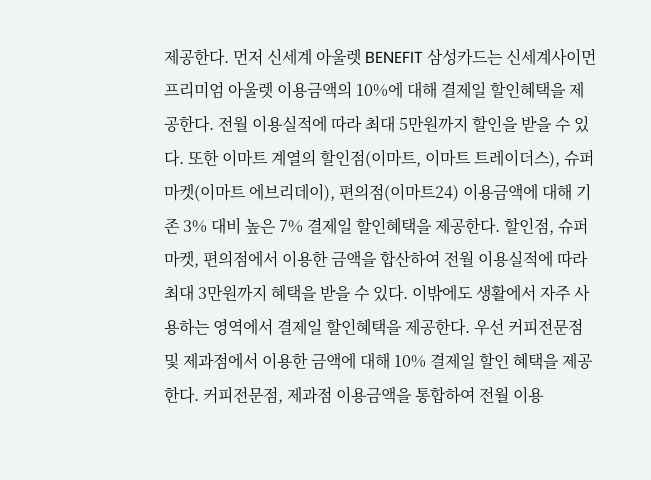제공한다. 먼저 신세계 아울렛 BENEFIT 삼성카드는 신세계사이먼 프리미엄 아울렛 이용금액의 10%에 대해 결제일 할인혜택을 제공한다. 전월 이용실적에 따라 최대 5만원까지 할인을 받을 수 있다. 또한 이마트 계열의 할인점(이마트, 이마트 트레이더스), 슈퍼마켓(이마트 에브리데이), 편의점(이마트24) 이용금액에 대해 기존 3% 대비 높은 7% 결제일 할인혜택을 제공한다. 할인점, 슈퍼마켓, 편의점에서 이용한 금액을 합산하여 전월 이용실적에 따라 최대 3만원까지 혜택을 받을 수 있다. 이밖에도 생활에서 자주 사용하는 영역에서 결제일 할인혜택을 제공한다. 우선 커피전문점 및 제과점에서 이용한 금액에 대해 10% 결제일 할인 혜택을 제공한다. 커피전문점, 제과점 이용금액을 통합하여 전월 이용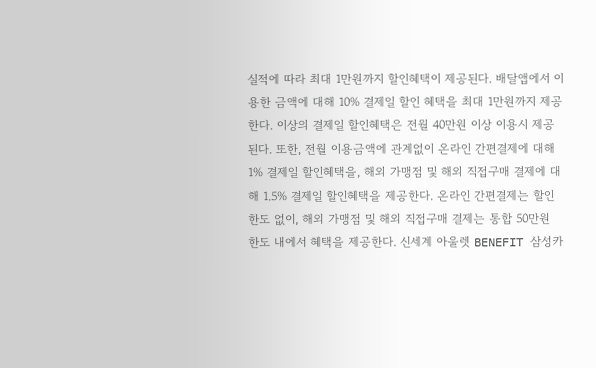실적에 따라 최대 1만원까지 할인혜택이 제공된다. 배달앱에서 이용한 금액에 대해 10% 결제일 할인 혜택을 최대 1만원까지 제공한다. 이상의 결제일 할인혜택은 전월 40만원 이상 이용시 제공된다. 또한, 전월 이용금액에 관계없이 온라인 간편결제에 대해 1% 결제일 할인혜택을, 해외 가맹점 및 해외 직접구매 결제에 대해 1.5% 결제일 할인혜택을 제공한다. 온라인 간편결제는 할인한도 없이, 해외 가맹점 및 해외 직접구매 결제는 통합 50만원 한도 내에서 혜택을 제공한다. 신세계 아울렛 BENEFIT 삼성카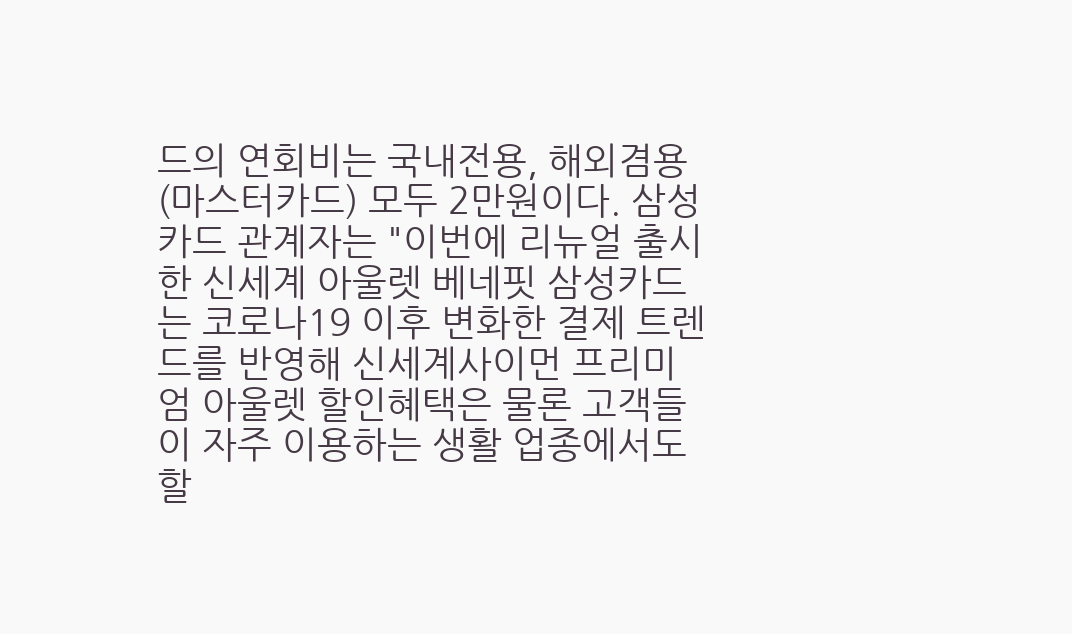드의 연회비는 국내전용, 해외겸용(마스터카드) 모두 2만원이다. 삼성카드 관계자는 "이번에 리뉴얼 출시한 신세계 아울렛 베네핏 삼성카드는 코로나19 이후 변화한 결제 트렌드를 반영해 신세계사이먼 프리미엄 아울렛 할인혜택은 물론 고객들이 자주 이용하는 생활 업종에서도 할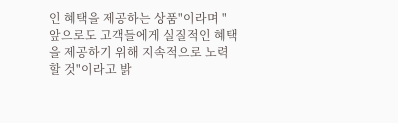인 혜택을 제공하는 상품"이라며 "앞으로도 고객들에게 실질적인 혜택을 제공하기 위해 지속적으로 노력할 것"이라고 밝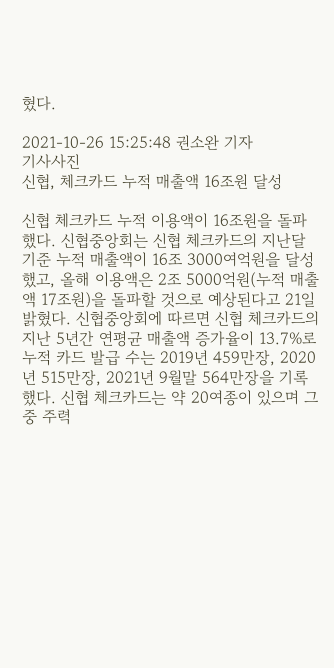혔다.

2021-10-26 15:25:48 권소완 기자
기사사진
신협, 체크카드 누적 매출액 16조원 달성

신협 체크카드 누적 이용액이 16조원을 돌파했다. 신협중앙회는 신협 체크카드의 지난달 기준 누적 매출액이 16조 3000여억원을 달성했고, 올해 이용액은 2조 5000억원(누적 매출액 17조원)을 돌파할 것으로 예상된다고 21일 밝혔다. 신협중앙회에 따르면 신협 체크카드의 지난 5년간 연평균 매출액 증가율이 13.7%로 누적 카드 발급 수는 2019년 459만장, 2020년 515만장, 2021년 9월말 564만장을 기록했다. 신협 체크카드는 약 20여종이 있으며 그중 주력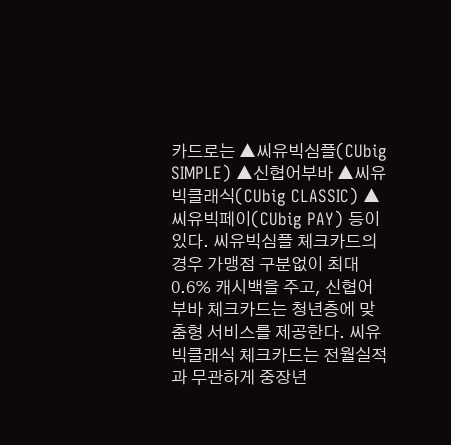카드로는 ▲씨유빅심플(CUbig SIMPLE) ▲신협어부바 ▲씨유빅클래식(CUbig CLASSIC) ▲씨유빅페이(CUbig PAY) 등이 있다. 씨유빅심플 체크카드의 경우 가맹점 구분없이 최대 0.6% 캐시백을 주고, 신협어부바 체크카드는 청년층에 맞춤형 서비스를 제공한다. 씨유빅클래식 체크카드는 전월실적과 무관하게 중장년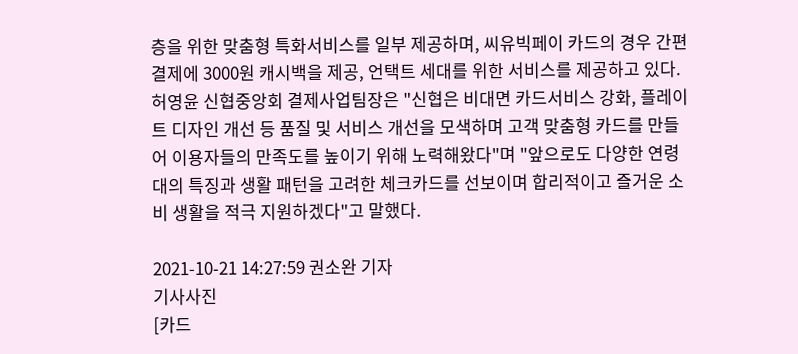층을 위한 맞춤형 특화서비스를 일부 제공하며, 씨유빅페이 카드의 경우 간편결제에 3000원 캐시백을 제공, 언택트 세대를 위한 서비스를 제공하고 있다. 허영윤 신협중앙회 결제사업팀장은 "신협은 비대면 카드서비스 강화, 플레이트 디자인 개선 등 품질 및 서비스 개선을 모색하며 고객 맞춤형 카드를 만들어 이용자들의 만족도를 높이기 위해 노력해왔다"며 "앞으로도 다양한 연령대의 특징과 생활 패턴을 고려한 체크카드를 선보이며 합리적이고 즐거운 소비 생활을 적극 지원하겠다"고 말했다.

2021-10-21 14:27:59 권소완 기자
기사사진
[카드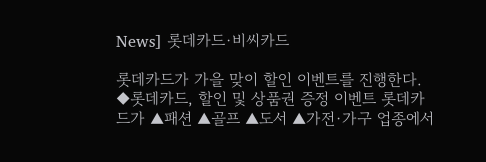News] 롯데카드·비씨카드

롯데카드가 가을 맞이 할인 이벤트를 진행한다. ◆롯데카드, 할인 및 상품권 증정 이벤트 롯데카드가 ▲패션 ▲골프 ▲도서 ▲가전·가구 업종에서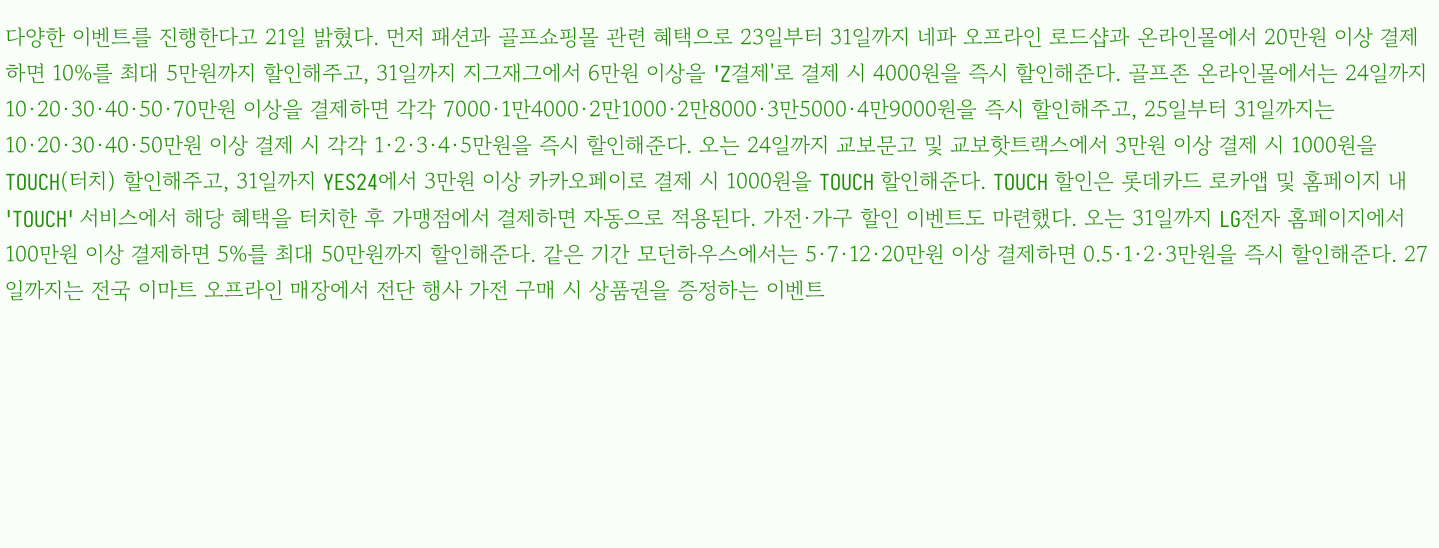다양한 이벤트를 진행한다고 21일 밝혔다. 먼저 패션과 골프쇼핑몰 관련 혜택으로 23일부터 31일까지 네파 오프라인 로드샵과 온라인몰에서 20만원 이상 결제하면 10%를 최대 5만원까지 할인해주고, 31일까지 지그재그에서 6만원 이상을 'Z결제'로 결제 시 4000원을 즉시 할인해준다. 골프존 온라인몰에서는 24일까지 10·20·30·40·50·70만원 이상을 결제하면 각각 7000·1만4000·2만1000·2만8000·3만5000·4만9000원을 즉시 할인해주고, 25일부터 31일까지는 10·20·30·40·50만원 이상 결제 시 각각 1·2·3·4·5만원을 즉시 할인해준다. 오는 24일까지 교보문고 및 교보핫트랙스에서 3만원 이상 결제 시 1000원을 TOUCH(터치) 할인해주고, 31일까지 YES24에서 3만원 이상 카카오페이로 결제 시 1000원을 TOUCH 할인해준다. TOUCH 할인은 롯데카드 로카앱 및 홈페이지 내 'TOUCH' 서비스에서 해당 혜택을 터치한 후 가맹점에서 결제하면 자동으로 적용된다. 가전·가구 할인 이벤트도 마련했다. 오는 31일까지 LG전자 홈페이지에서 100만원 이상 결제하면 5%를 최대 50만원까지 할인해준다. 같은 기간 모던하우스에서는 5·7·12·20만원 이상 결제하면 0.5·1·2·3만원을 즉시 할인해준다. 27일까지는 전국 이마트 오프라인 매장에서 전단 행사 가전 구매 시 상품권을 증정하는 이벤트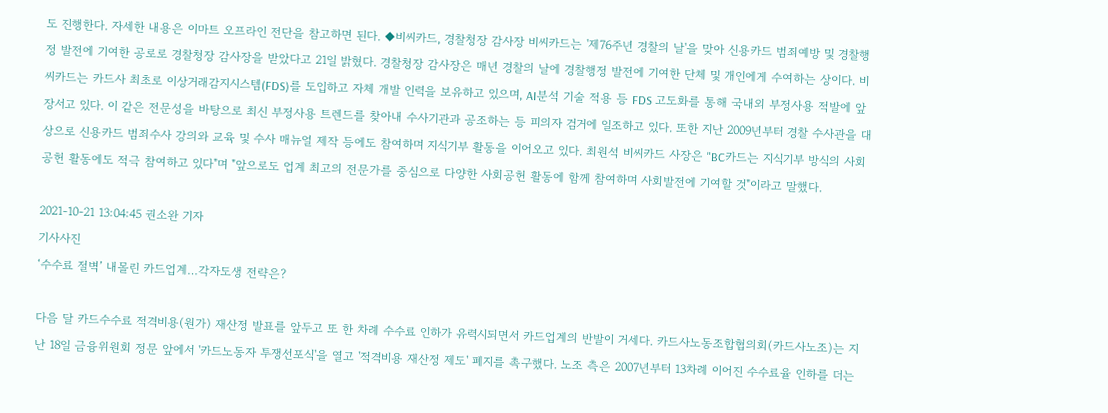도 진행한다. 자세한 내용은 이마트 오프라인 전단을 참고하면 된다. ◆비씨카드, 경찰청장 감사장 비씨카드는 '제76주년 경찰의 날'을 맞아 신용카드 범죄예방 및 경찰행정 발전에 기여한 공로로 경찰청장 감사장을 받았다고 21일 밝혔다. 경찰청장 감사장은 매년 경찰의 날에 경찰행정 발전에 기여한 단체 및 개인에게 수여하는 상이다. 비씨카드는 카드사 최초로 이상거래감지시스템(FDS)를 도입하고 자체 개발 인력을 보유하고 있으며, AI분석 기술 적용 등 FDS 고도화를 통해 국내외 부정사용 적발에 앞장서고 있다. 이 같은 전문성을 바탕으로 최신 부정사용 트렌드를 찾아내 수사기관과 공조하는 등 피의자 검거에 일조하고 있다. 또한 지난 2009년부터 경찰 수사관을 대상으로 신용카드 범죄수사 강의와 교육 및 수사 매뉴얼 제작 등에도 참여하며 지식기부 활동을 이어오고 있다. 최원석 비씨카드 사장은 "BC카드는 지식기부 방식의 사회공헌 활동에도 적극 참여하고 있다"며 "앞으로도 업계 최고의 전문가를 중심으로 다양한 사회공헌 활동에 함께 참여하며 사회발전에 기여할 것"이라고 말했다.

2021-10-21 13:04:45 권소완 기자
기사사진
‘수수료 절벽’ 내몰린 카드업계…각자도생 전략은?

다음 달 카드수수료 적격비용(원가) 재산정 발표를 앞두고 또 한 차례 수수료 인하가 유력시되면서 카드업계의 반발이 거세다. 카드사노동조합협의회(카드사노조)는 지난 18일 금융위원회 정문 앞에서 '카드노동자 투쟁선포식'을 열고 '적격비용 재산정 제도' 폐지를 촉구했다. 노조 측은 2007년부터 13차례 이어진 수수료율 인하를 더는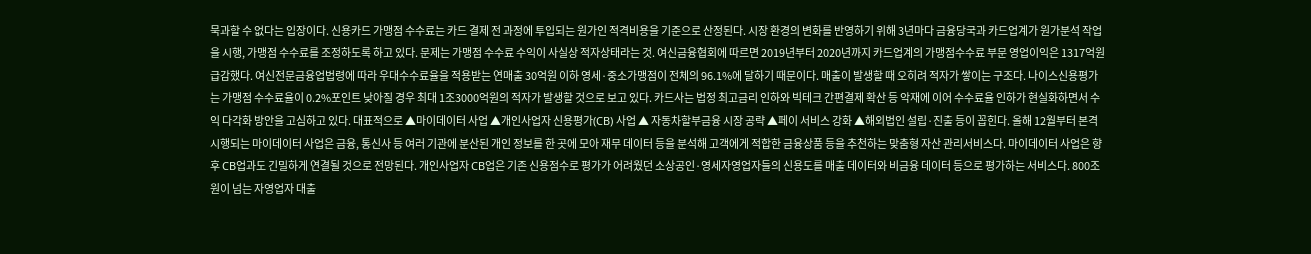묵과할 수 없다는 입장이다. 신용카드 가맹점 수수료는 카드 결제 전 과정에 투입되는 원가인 적격비용을 기준으로 산정된다. 시장 환경의 변화를 반영하기 위해 3년마다 금융당국과 카드업계가 원가분석 작업을 시행, 가맹점 수수료를 조정하도록 하고 있다. 문제는 가맹점 수수료 수익이 사실상 적자상태라는 것. 여신금융협회에 따르면 2019년부터 2020년까지 카드업계의 가맹점수수료 부문 영업이익은 1317억원 급감했다. 여신전문금융업법령에 따라 우대수수료율을 적용받는 연매출 30억원 이하 영세·중소가맹점이 전체의 96.1%에 달하기 때문이다. 매출이 발생할 때 오히려 적자가 쌓이는 구조다. 나이스신용평가는 가맹점 수수료율이 0.2%포인트 낮아질 경우 최대 1조3000억원의 적자가 발생할 것으로 보고 있다. 카드사는 법정 최고금리 인하와 빅테크 간편결제 확산 등 악재에 이어 수수료율 인하가 현실화하면서 수익 다각화 방안을 고심하고 있다. 대표적으로 ▲마이데이터 사업 ▲개인사업자 신용평가(CB) 사업 ▲ 자동차할부금융 시장 공략 ▲페이 서비스 강화 ▲해외법인 설립·진출 등이 꼽힌다. 올해 12월부터 본격 시행되는 마이데이터 사업은 금융, 통신사 등 여러 기관에 분산된 개인 정보를 한 곳에 모아 재무 데이터 등을 분석해 고객에게 적합한 금융상품 등을 추천하는 맞춤형 자산 관리서비스다. 마이데이터 사업은 향후 CB업과도 긴밀하게 연결될 것으로 전망된다. 개인사업자 CB업은 기존 신용점수로 평가가 어려웠던 소상공인·영세자영업자들의 신용도를 매출 데이터와 비금융 데이터 등으로 평가하는 서비스다. 800조원이 넘는 자영업자 대출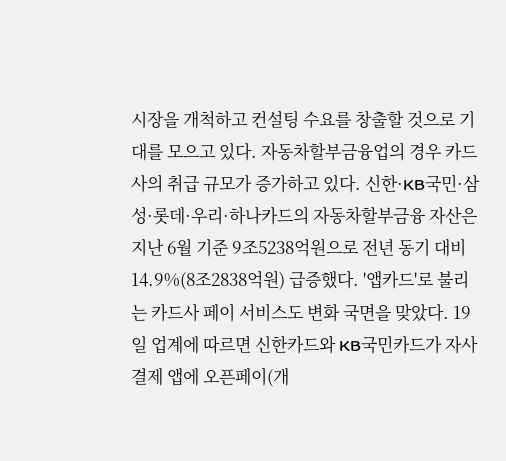시장을 개척하고 컨설팅 수요를 창출할 것으로 기대를 모으고 있다. 자동차할부금융업의 경우 카드사의 취급 규모가 증가하고 있다. 신한·KB국민·삼성·롯데·우리·하나카드의 자동차할부금융 자산은 지난 6월 기준 9조5238억원으로 전년 동기 대비 14.9%(8조2838억원) 급증했다. '앱카드'로 불리는 카드사 페이 서비스도 변화 국면을 맞았다. 19일 업계에 따르면 신한카드와 KB국민카드가 자사 결제 앱에 오픈페이(개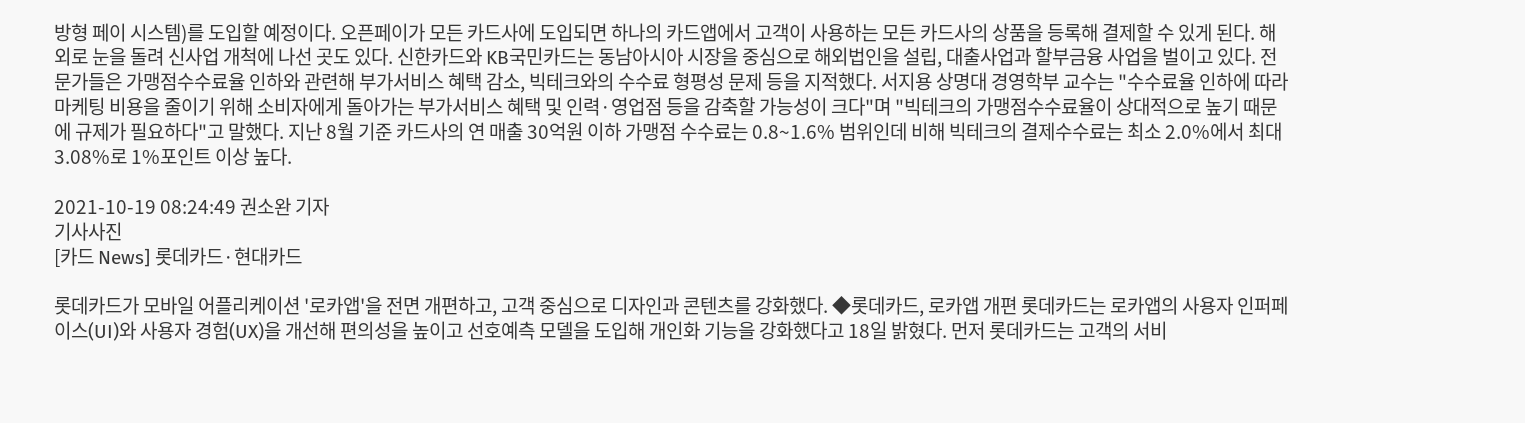방형 페이 시스템)를 도입할 예정이다. 오픈페이가 모든 카드사에 도입되면 하나의 카드앱에서 고객이 사용하는 모든 카드사의 상품을 등록해 결제할 수 있게 된다. 해외로 눈을 돌려 신사업 개척에 나선 곳도 있다. 신한카드와 KB국민카드는 동남아시아 시장을 중심으로 해외법인을 설립, 대출사업과 할부금융 사업을 벌이고 있다. 전문가들은 가맹점수수료율 인하와 관련해 부가서비스 혜택 감소, 빅테크와의 수수료 형평성 문제 등을 지적했다. 서지용 상명대 경영학부 교수는 "수수료율 인하에 따라 마케팅 비용을 줄이기 위해 소비자에게 돌아가는 부가서비스 혜택 및 인력·영업점 등을 감축할 가능성이 크다"며 "빅테크의 가맹점수수료율이 상대적으로 높기 때문에 규제가 필요하다"고 말했다. 지난 8월 기준 카드사의 연 매출 30억원 이하 가맹점 수수료는 0.8~1.6% 범위인데 비해 빅테크의 결제수수료는 최소 2.0%에서 최대 3.08%로 1%포인트 이상 높다.

2021-10-19 08:24:49 권소완 기자
기사사진
[카드 News] 롯데카드·현대카드

롯데카드가 모바일 어플리케이션 '로카앱'을 전면 개편하고, 고객 중심으로 디자인과 콘텐츠를 강화했다. ◆롯데카드, 로카앱 개편 롯데카드는 로카앱의 사용자 인퍼페이스(UI)와 사용자 경험(UX)을 개선해 편의성을 높이고 선호예측 모델을 도입해 개인화 기능을 강화했다고 18일 밝혔다. 먼저 롯데카드는 고객의 서비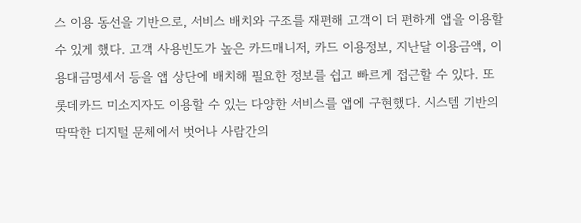스 이용 동선을 기반으로, 서비스 배치와 구조를 재편해 고객이 더 편하게 앱을 이용할 수 있게 했다. 고객 사용빈도가 높은 카드매니저, 카드 이용정보, 지난달 이용금액, 이용대금명세서 등을 앱 상단에 배치해 필요한 정보를 쉽고 빠르게 접근할 수 있다. 또 롯데카드 미소지자도 이용할 수 있는 다양한 서비스를 앱에 구현했다. 시스템 기반의 딱딱한 디지털 문체에서 벗어나 사람간의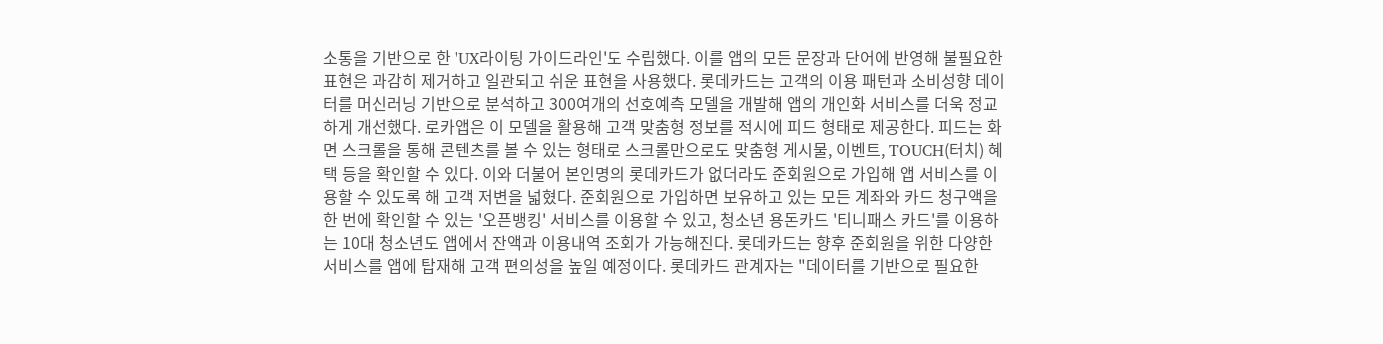소통을 기반으로 한 'UX라이팅 가이드라인'도 수립했다. 이를 앱의 모든 문장과 단어에 반영해 불필요한 표현은 과감히 제거하고 일관되고 쉬운 표현을 사용했다. 롯데카드는 고객의 이용 패턴과 소비성향 데이터를 머신러닝 기반으로 분석하고 300여개의 선호예측 모델을 개발해 앱의 개인화 서비스를 더욱 정교하게 개선했다. 로카앱은 이 모델을 활용해 고객 맞춤형 정보를 적시에 피드 형태로 제공한다. 피드는 화면 스크롤을 통해 콘텐츠를 볼 수 있는 형태로 스크롤만으로도 맞춤형 게시물, 이벤트, TOUCH(터치) 혜택 등을 확인할 수 있다. 이와 더불어 본인명의 롯데카드가 없더라도 준회원으로 가입해 앱 서비스를 이용할 수 있도록 해 고객 저변을 넓혔다. 준회원으로 가입하면 보유하고 있는 모든 계좌와 카드 청구액을 한 번에 확인할 수 있는 '오픈뱅킹' 서비스를 이용할 수 있고, 청소년 용돈카드 '티니패스 카드'를 이용하는 10대 청소년도 앱에서 잔액과 이용내역 조회가 가능해진다. 롯데카드는 향후 준회원을 위한 다양한 서비스를 앱에 탑재해 고객 편의성을 높일 예정이다. 롯데카드 관계자는 "데이터를 기반으로 필요한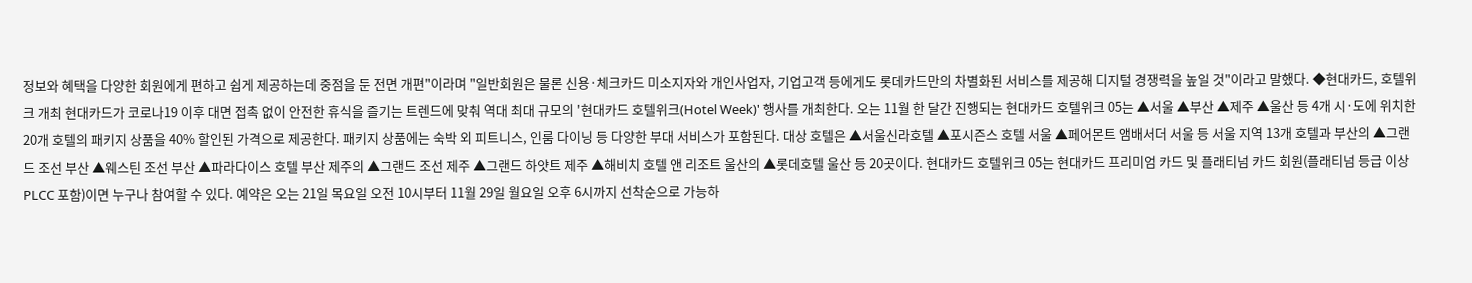정보와 혜택을 다양한 회원에게 편하고 쉽게 제공하는데 중점을 둔 전면 개편"이라며 "일반회원은 물론 신용·체크카드 미소지자와 개인사업자, 기업고객 등에게도 롯데카드만의 차별화된 서비스를 제공해 디지털 경쟁력을 높일 것"이라고 말했다. ◆현대카드, 호텔위크 개최 현대카드가 코로나19 이후 대면 접촉 없이 안전한 휴식을 즐기는 트렌드에 맞춰 역대 최대 규모의 '현대카드 호텔위크(Hotel Week)' 행사를 개최한다. 오는 11월 한 달간 진행되는 현대카드 호텔위크 05는 ▲서울 ▲부산 ▲제주 ▲울산 등 4개 시·도에 위치한 20개 호텔의 패키지 상품을 40% 할인된 가격으로 제공한다. 패키지 상품에는 숙박 외 피트니스, 인룸 다이닝 등 다양한 부대 서비스가 포함된다. 대상 호텔은 ▲서울신라호텔 ▲포시즌스 호텔 서울 ▲페어몬트 앰배서더 서울 등 서울 지역 13개 호텔과 부산의 ▲그랜드 조선 부산 ▲웨스틴 조선 부산 ▲파라다이스 호텔 부산 제주의 ▲그랜드 조선 제주 ▲그랜드 하얏트 제주 ▲해비치 호텔 앤 리조트 울산의 ▲롯데호텔 울산 등 20곳이다. 현대카드 호텔위크 05는 현대카드 프리미엄 카드 및 플래티넘 카드 회원(플래티넘 등급 이상 PLCC 포함)이면 누구나 참여할 수 있다. 예약은 오는 21일 목요일 오전 10시부터 11월 29일 월요일 오후 6시까지 선착순으로 가능하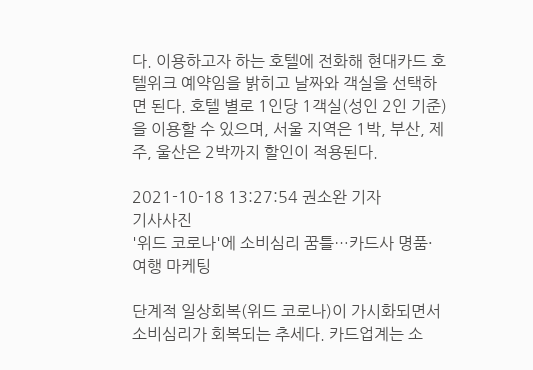다. 이용하고자 하는 호텔에 전화해 현대카드 호텔위크 예약임을 밝히고 날짜와 객실을 선택하면 된다. 호텔 별로 1인당 1객실(성인 2인 기준)을 이용할 수 있으며, 서울 지역은 1박, 부산, 제주, 울산은 2박까지 할인이 적용된다.

2021-10-18 13:27:54 권소완 기자
기사사진
'위드 코로나'에 소비심리 꿈틀…카드사 명품·여행 마케팅

단계적 일상회복(위드 코로나)이 가시화되면서 소비심리가 회복되는 추세다. 카드업계는 소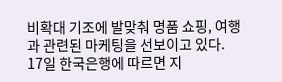비확대 기조에 발맞춰 명품 쇼핑, 여행과 관련된 마케팅을 선보이고 있다. 17일 한국은행에 따르면 지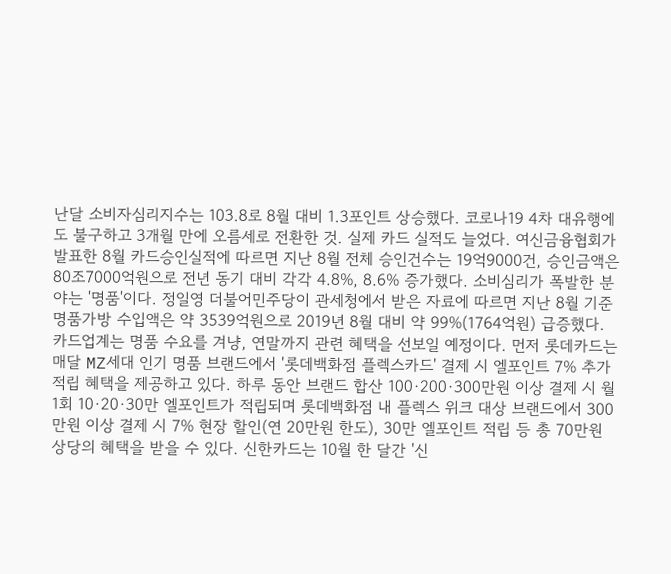난달 소비자심리지수는 103.8로 8월 대비 1.3포인트 상승했다. 코로나19 4차 대유행에도 불구하고 3개월 만에 오름세로 전환한 것. 실제 카드 실적도 늘었다. 여신금융협회가 발표한 8월 카드승인실적에 따르면 지난 8월 전체 승인건수는 19억9000건, 승인금액은 80조7000억원으로 전년 동기 대비 각각 4.8%, 8.6% 증가했다. 소비심리가 폭발한 분야는 '명품'이다. 정일영 더불어민주당이 관세청에서 받은 자료에 따르면 지난 8월 기준 명품가방 수입액은 약 3539억원으로 2019년 8월 대비 약 99%(1764억원) 급증했다. 카드업계는 명품 수요를 겨냥, 연말까지 관련 혜택을 선보일 예정이다. 먼저 롯데카드는 매달 MZ세대 인기 명품 브랜드에서 '롯데백화점 플렉스카드' 결제 시 엘포인트 7% 추가 적립 혜택을 제공하고 있다. 하루 동안 브랜드 합산 100·200·300만원 이상 결제 시 월 1회 10·20·30만 엘포인트가 적립되며 롯데백화점 내 플렉스 위크 대상 브랜드에서 300만원 이상 결제 시 7% 현장 할인(연 20만원 한도), 30만 엘포인트 적립 등 총 70만원 상당의 혜택을 받을 수 있다. 신한카드는 10월 한 달간 '신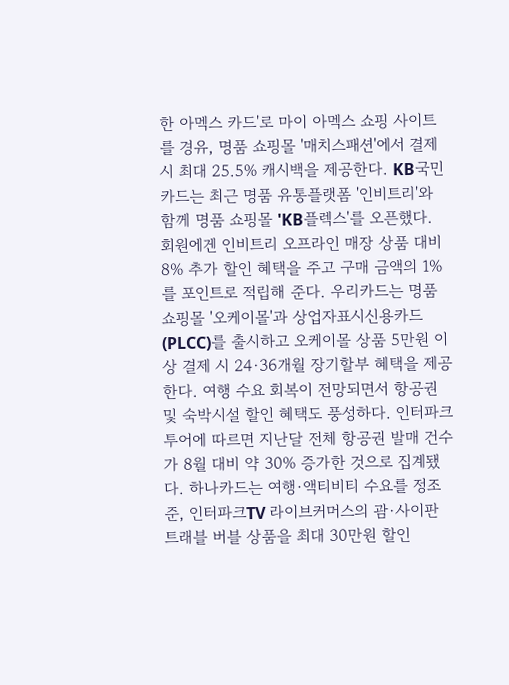한 아멕스 카드'로 마이 아멕스 쇼핑 사이트를 경유, 명품 쇼핑몰 '매치스패션'에서 결제 시 최대 25.5% 캐시백을 제공한다. KB국민카드는 최근 명품 유통플랫폼 '인비트리'와 함께 명품 쇼핑몰 'KB플렉스'를 오픈했다. 회원에겐 인비트리 오프라인 매장 상품 대비 8% 추가 할인 혜택을 주고 구매 금액의 1%를 포인트로 적립해 준다. 우리카드는 명품 쇼핑몰 '오케이몰'과 상업자표시신용카드(PLCC)를 출시하고 오케이몰 상품 5만원 이상 결제 시 24·36개월 장기할부 혜택을 제공한다. 여행 수요 회복이 전망되면서 항공권 및 숙박시설 할인 혜택도 풍성하다. 인터파크투어에 따르면 지난달 전체 항공권 발매 건수가 8월 대비 약 30% 증가한 것으로 집계됐다. 하나카드는 여행·액티비티 수요를 정조준, 인터파크TV 라이브커머스의 괌·사이판 트래블 버블 상품을 최대 30만원 할인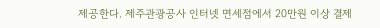제공한다. 제주관광공사 인터넷 면세점에서 20만원 이상 결제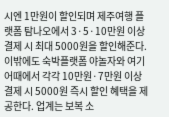시엔 1만원이 할인되며 제주여행 플랫폼 탐나오에서 3·5·10만원 이상 결제 시 최대 5000원을 할인해준다. 이밖에도 숙박플랫폼 야놀자와 여기어때에서 각각 10만원·7만원 이상 결제 시 5000원 즉시 할인 혜택을 제공한다. 업계는 보복 소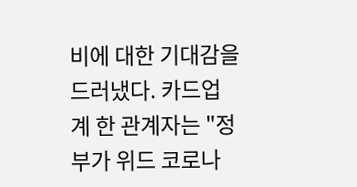비에 대한 기대감을 드러냈다. 카드업계 한 관계자는 "정부가 위드 코로나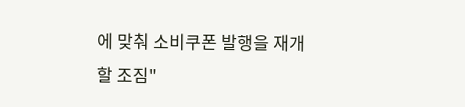에 맞춰 소비쿠폰 발행을 재개할 조짐"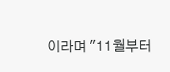이라며 "11월부터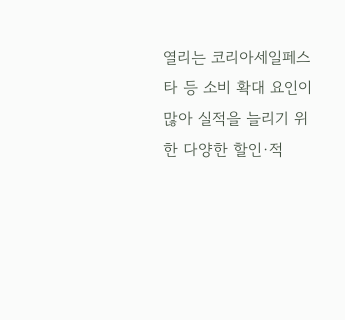열리는 코리아세일페스타 등 소비 확대 요인이 많아 실적을 늘리기 위한 다양한 할인·적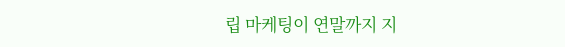립 마케팅이 연말까지 지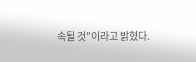속될 것"이라고 밝혔다.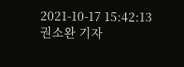2021-10-17 15:42:13 권소완 기자